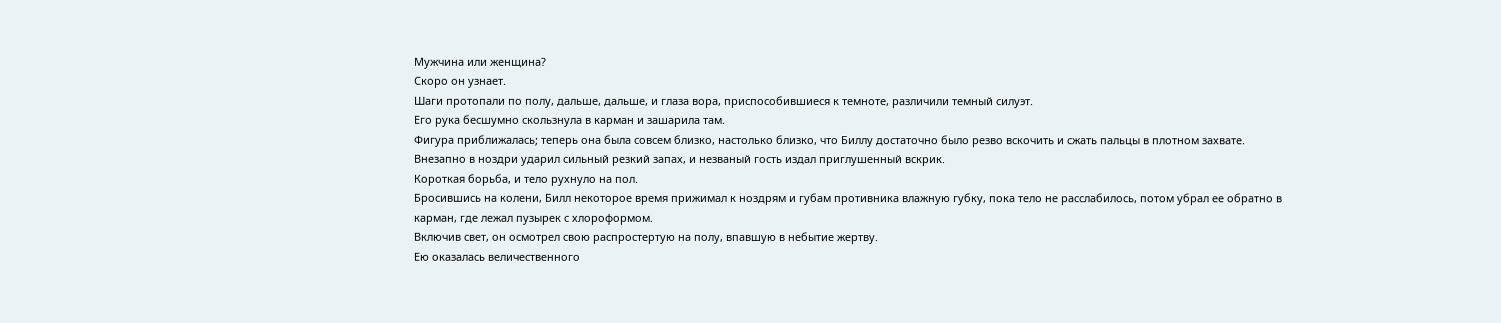Мужчина или женщина?
Скоро он узнает.
Шаги протопали по полу, дальше, дальше, и глаза вора, приспособившиеся к темноте, различили темный силуэт.
Его рука бесшумно скользнула в карман и зашарила там.
Фигура приближалась; теперь она была совсем близко, настолько близко, что Биллу достаточно было резво вскочить и сжать пальцы в плотном захвате.
Внезапно в ноздри ударил сильный резкий запах, и незваный гость издал приглушенный вскрик.
Короткая борьба, и тело рухнуло на пол.
Бросившись на колени, Билл некоторое время прижимал к ноздрям и губам противника влажную губку, пока тело не расслабилось, потом убрал ее обратно в карман, где лежал пузырек с хлороформом.
Включив свет, он осмотрел свою распростертую на полу, впавшую в небытие жертву.
Ею оказалась величественного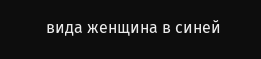вида женщина в синей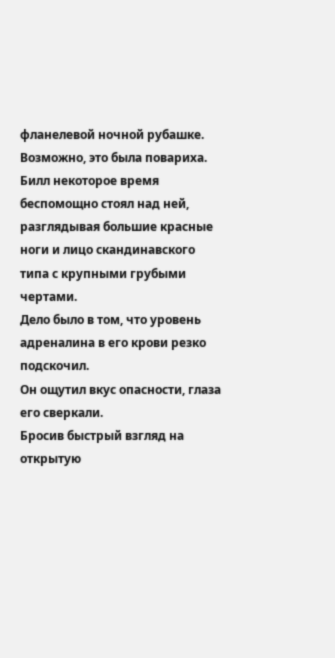фланелевой ночной рубашке. Возможно, это была повариха. Билл некоторое время беспомощно стоял над ней, разглядывая большие красные ноги и лицо скандинавского типа с крупными грубыми чертами.
Дело было в том, что уровень адреналина в его крови резко подскочил.
Он ощутил вкус опасности, глаза его сверкали.
Бросив быстрый взгляд на открытую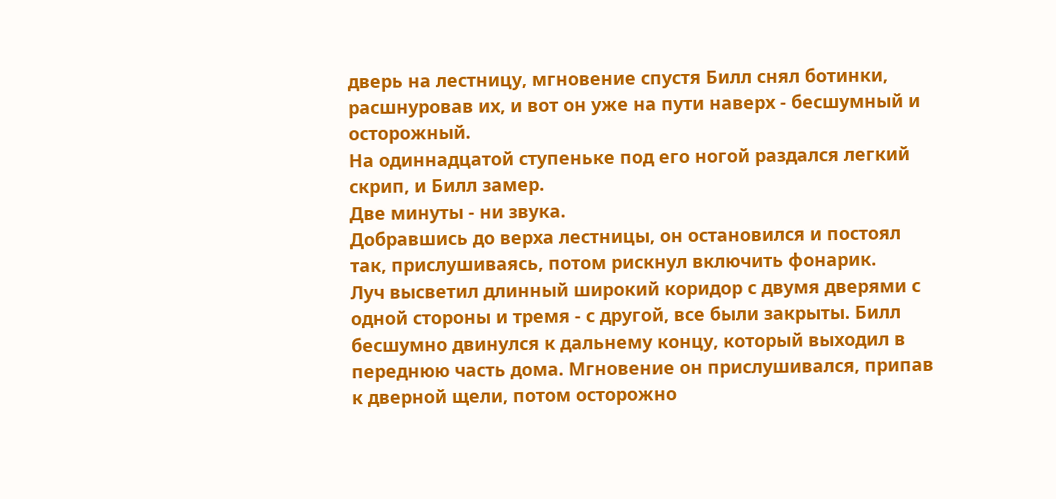дверь на лестницу, мгновение спустя Билл снял ботинки, расшнуровав их, и вот он уже на пути наверх - бесшумный и осторожный.
На одиннадцатой ступеньке под его ногой раздался легкий скрип, и Билл замер.
Две минуты - ни звука.
Добравшись до верха лестницы, он остановился и постоял так, прислушиваясь, потом рискнул включить фонарик.
Луч высветил длинный широкий коридор с двумя дверями с одной стороны и тремя - с другой, все были закрыты. Билл бесшумно двинулся к дальнему концу, который выходил в переднюю часть дома. Мгновение он прислушивался, припав к дверной щели, потом осторожно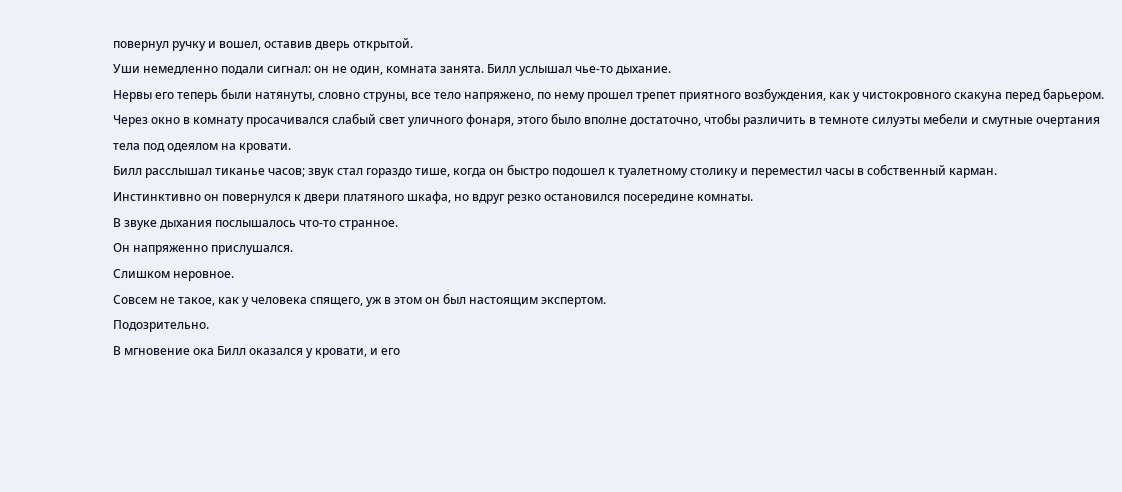повернул ручку и вошел, оставив дверь открытой.
Уши немедленно подали сигнал: он не один, комната занята. Билл услышал чье-то дыхание.
Нервы его теперь были натянуты, словно струны, все тело напряжено, по нему прошел трепет приятного возбуждения, как у чистокровного скакуна перед барьером.
Через окно в комнату просачивался слабый свет уличного фонаря, этого было вполне достаточно, чтобы различить в темноте силуэты мебели и смутные очертания тела под одеялом на кровати.
Билл расслышал тиканье часов; звук стал гораздо тише, когда он быстро подошел к туалетному столику и переместил часы в собственный карман.
Инстинктивно он повернулся к двери платяного шкафа, но вдруг резко остановился посередине комнаты.
В звуке дыхания послышалось что-то странное.
Он напряженно прислушался.
Слишком неровное.
Совсем не такое, как у человека спящего, уж в этом он был настоящим экспертом.
Подозрительно.
В мгновение ока Билл оказался у кровати, и его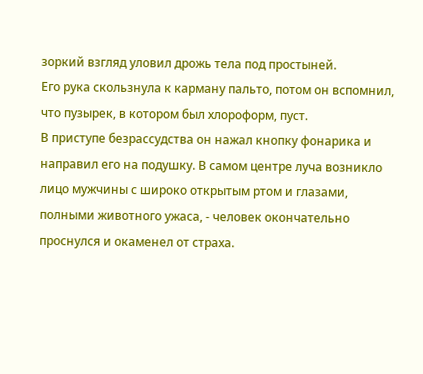зоркий взгляд уловил дрожь тела под простыней.
Его рука скользнула к карману пальто, потом он вспомнил, что пузырек, в котором был хлороформ, пуст.
В приступе безрассудства он нажал кнопку фонарика и направил его на подушку. В самом центре луча возникло лицо мужчины с широко открытым ртом и глазами, полными животного ужаса, - человек окончательно проснулся и окаменел от страха.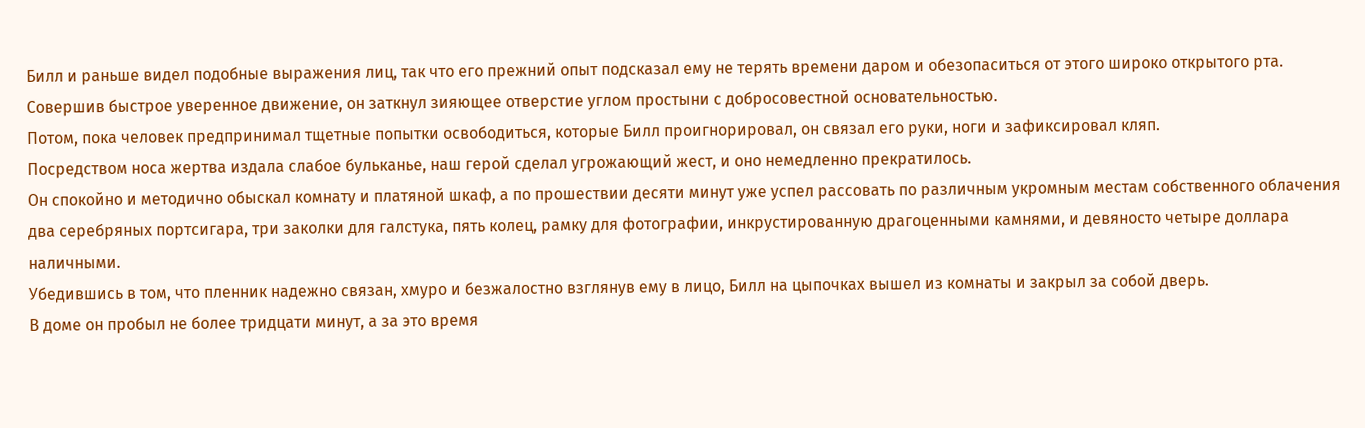Билл и раньше видел подобные выражения лиц, так что его прежний опыт подсказал ему не терять времени даром и обезопаситься от этого широко открытого рта.
Совершив быстрое уверенное движение, он заткнул зияющее отверстие углом простыни с добросовестной основательностью.
Потом, пока человек предпринимал тщетные попытки освободиться, которые Билл проигнорировал, он связал его руки, ноги и зафиксировал кляп.
Посредством носа жертва издала слабое бульканье, наш герой сделал угрожающий жест, и оно немедленно прекратилось.
Он спокойно и методично обыскал комнату и платяной шкаф, а по прошествии десяти минут уже успел рассовать по различным укромным местам собственного облачения два серебряных портсигара, три заколки для галстука, пять колец, рамку для фотографии, инкрустированную драгоценными камнями, и девяносто четыре доллара наличными.
Убедившись в том, что пленник надежно связан, хмуро и безжалостно взглянув ему в лицо, Билл на цыпочках вышел из комнаты и закрыл за собой дверь.
В доме он пробыл не более тридцати минут, а за это время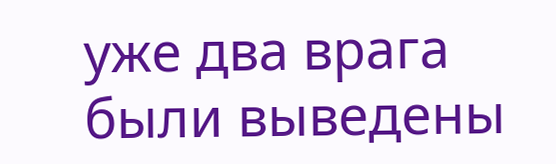уже два врага были выведены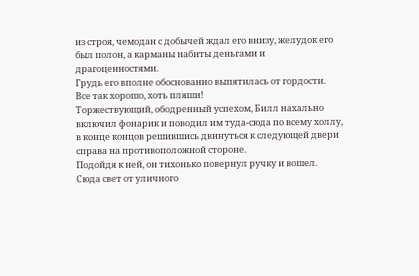из строя, чемодан с добычей ждал его внизу, желудок его был полон, а карманы набиты деньгами и драгоценностями.
Грудь его вполне обоснованно выпятилась от гордости.
Все так хорошо, хоть пляши!
Торжествующий, ободренный успехом, Билл нахально включил фонарик и поводил им туда-сюда по всему холлу, в конце концов решившись двинуться к следующей двери справа на противоположной стороне.
Подойдя к ней, он тихонько повернул ручку и вошел.
Сюда свет от уличного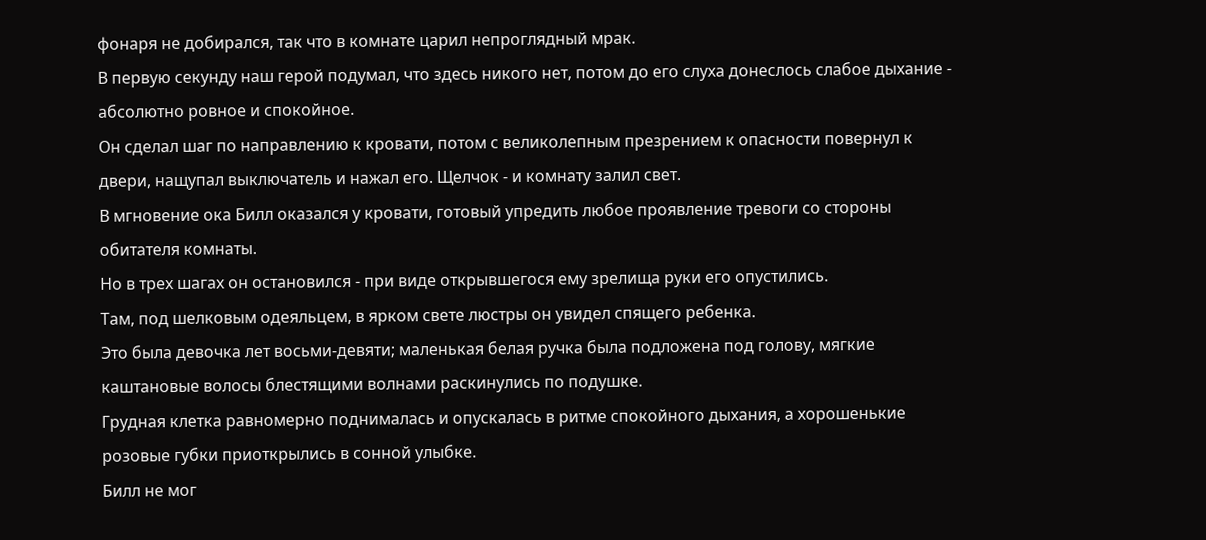фонаря не добирался, так что в комнате царил непроглядный мрак.
В первую секунду наш герой подумал, что здесь никого нет, потом до его слуха донеслось слабое дыхание - абсолютно ровное и спокойное.
Он сделал шаг по направлению к кровати, потом с великолепным презрением к опасности повернул к двери, нащупал выключатель и нажал его. Щелчок - и комнату залил свет.
В мгновение ока Билл оказался у кровати, готовый упредить любое проявление тревоги со стороны обитателя комнаты.
Но в трех шагах он остановился - при виде открывшегося ему зрелища руки его опустились.
Там, под шелковым одеяльцем, в ярком свете люстры он увидел спящего ребенка.
Это была девочка лет восьми-девяти; маленькая белая ручка была подложена под голову, мягкие каштановые волосы блестящими волнами раскинулись по подушке.
Грудная клетка равномерно поднималась и опускалась в ритме спокойного дыхания, а хорошенькие розовые губки приоткрылись в сонной улыбке.
Билл не мог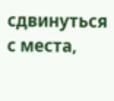сдвинуться с места,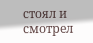стоял и смотрел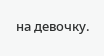на девочку.